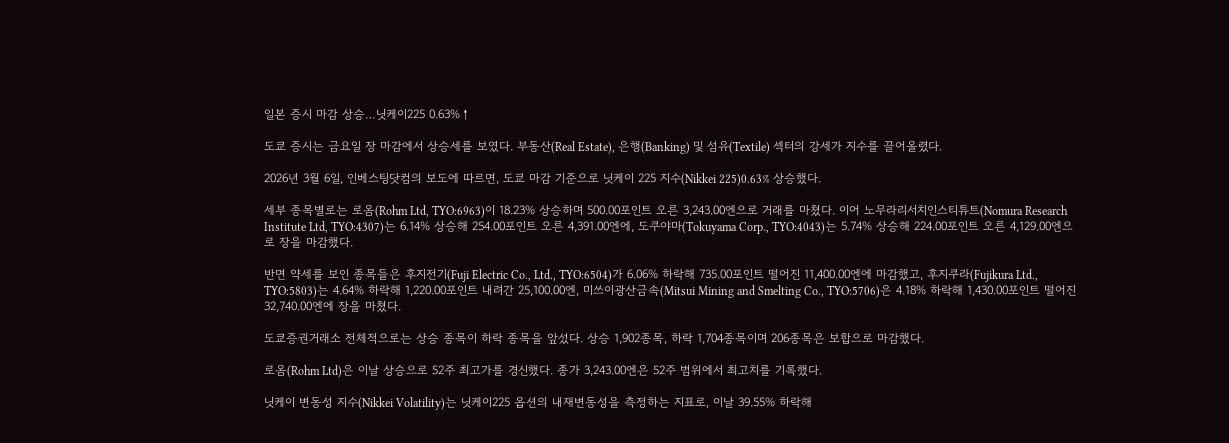일본 증시 마감 상승…닛케이225 0.63%↑

도쿄 증시는 금요일 장 마감에서 상승세를 보였다. 부동산(Real Estate), 은행(Banking) 및 섬유(Textile) 섹터의 강세가 지수를 끌어올렸다.

2026년 3월 6일, 인베스팅닷컴의 보도에 따르면, 도쿄 마감 기준으로 닛케이 225 지수(Nikkei 225)0.63% 상승했다.

세부 종목별로는 로옴(Rohm Ltd, TYO:6963)이 18.23% 상승하며 500.00포인트 오른 3,243.00엔으로 거래를 마쳤다. 이어 노무라리서치인스티튜트(Nomura Research Institute Ltd, TYO:4307)는 6.14% 상승해 254.00포인트 오른 4,391.00엔에, 도쿠야마(Tokuyama Corp., TYO:4043)는 5.74% 상승해 224.00포인트 오른 4,129.00엔으로 장을 마감했다.

반면 약세를 보인 종목들은 후지전기(Fuji Electric Co., Ltd., TYO:6504)가 6.06% 하락해 735.00포인트 떨어진 11,400.00엔에 마감했고, 후지쿠라(Fujikura Ltd., TYO:5803)는 4.64% 하락해 1,220.00포인트 내려간 25,100.00엔, 미쓰이광산금속(Mitsui Mining and Smelting Co., TYO:5706)은 4.18% 하락해 1,430.00포인트 떨어진 32,740.00엔에 장을 마쳤다.

도쿄증권거래소 전체적으로는 상승 종목이 하락 종목을 앞섰다. 상승 1,902종목, 하락 1,704종목이며 206종목은 보합으로 마감했다.

로옴(Rohm Ltd)은 이날 상승으로 52주 최고가를 경신했다. 종가 3,243.00엔은 52주 범위에서 최고치를 기록했다.

닛케이 변동성 지수(Nikkei Volatility)는 닛케이225 옵션의 내재변동성을 측정하는 지표로, 이날 39.55% 하락해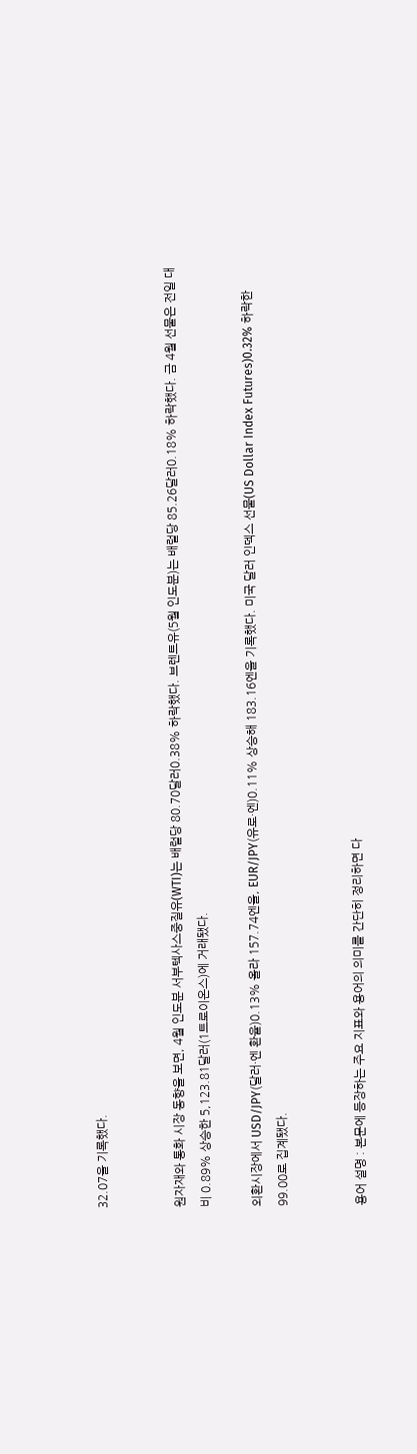32.07을 기록했다.


원자재와 통화 시장 동향을 보면, 4월 인도분 서부텍사스중질유(WTI)는 배럴당 80.70달러0.38% 하락했다. 브렌트유(5월 인도분)는 배럴당 85.26달러0.18% 하락했다. 금 4월 선물은 전일 대비 0.89% 상승한 5,123.81달러(1트로이온스)에 거래됐다.

외환시장에서 USD/JPY(달러·엔 환율)0.13% 올라 157.74엔을, EUR/JPY(유로·엔)0.11% 상승해 183.16엔을 기록했다. 미국 달러 인덱스 선물(US Dollar Index Futures)0.32% 하락한 99.00로 집계됐다.


용어 설명 : 본문에 등장하는 주요 지표와 용어의 의미를 간단히 정리하면 다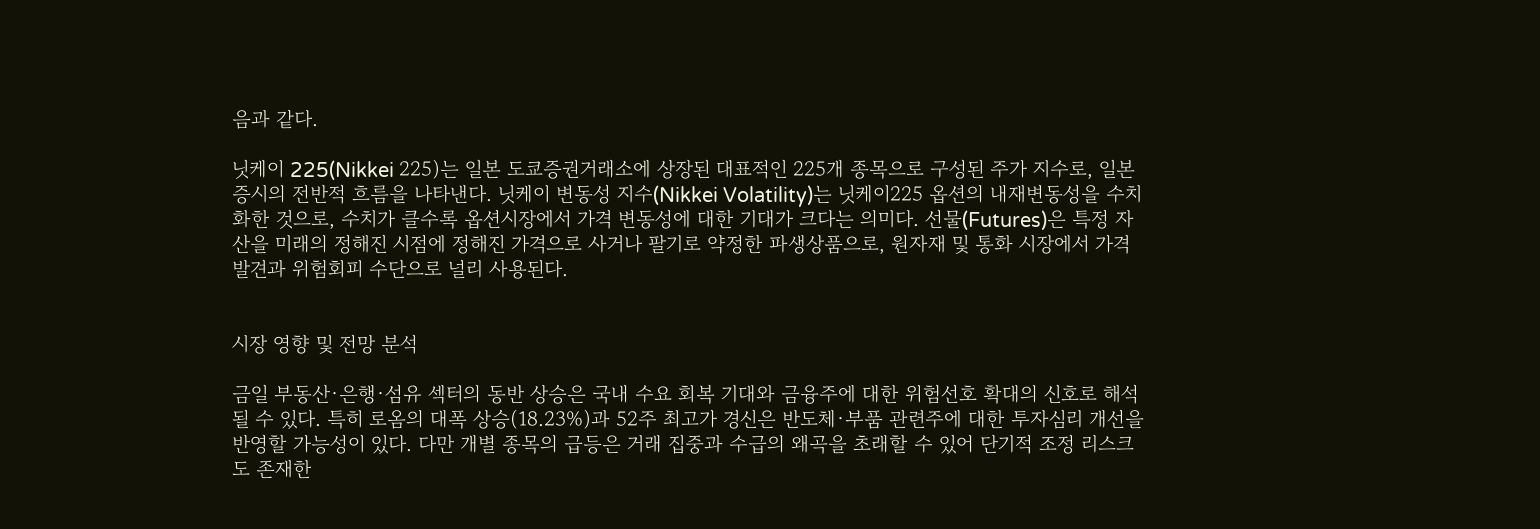음과 같다.

닛케이 225(Nikkei 225)는 일본 도쿄증권거래소에 상장된 대표적인 225개 종목으로 구성된 주가 지수로, 일본 증시의 전반적 흐름을 나타낸다. 닛케이 변동성 지수(Nikkei Volatility)는 닛케이225 옵션의 내재변동성을 수치화한 것으로, 수치가 클수록 옵션시장에서 가격 변동성에 대한 기대가 크다는 의미다. 선물(Futures)은 특정 자산을 미래의 정해진 시점에 정해진 가격으로 사거나 팔기로 약정한 파생상품으로, 원자재 및 통화 시장에서 가격 발견과 위험회피 수단으로 널리 사용된다.


시장 영향 및 전망 분석

금일 부동산·은행·섬유 섹터의 동반 상승은 국내 수요 회복 기대와 금융주에 대한 위험선호 확대의 신호로 해석될 수 있다. 특히 로옴의 대폭 상승(18.23%)과 52주 최고가 경신은 반도체·부품 관련주에 대한 투자심리 개선을 반영할 가능성이 있다. 다만 개별 종목의 급등은 거래 집중과 수급의 왜곡을 초래할 수 있어 단기적 조정 리스크도 존재한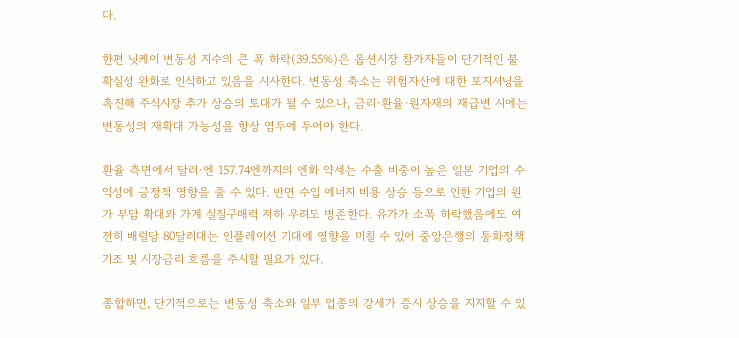다.

한편 닛케이 변동성 지수의 큰 폭 하락(39.55%)은 옵션시장 참가자들이 단기적인 불확실성 완화로 인식하고 있음을 시사한다. 변동성 축소는 위험자산에 대한 포지셔닝을 촉진해 주식시장 추가 상승의 토대가 될 수 있으나, 금리·환율·원자재의 재급변 시에는 변동성의 재확대 가능성을 항상 염두에 두어야 한다.

환율 측면에서 달러·엔 157.74엔까지의 엔화 약세는 수출 비중이 높은 일본 기업의 수익성에 긍정적 영향을 줄 수 있다. 반면 수입 에너지 비용 상승 등으로 인한 기업의 원가 부담 확대와 가계 실질구매력 저하 우려도 병존한다. 유가가 소폭 하락했음에도 여전히 배럴당 80달러대는 인플레이션 기대에 영향을 미칠 수 있어 중앙은행의 통화정책 기조 및 시장금리 흐름을 주시할 필요가 있다.

종합하면, 단기적으로는 변동성 축소와 일부 업종의 강세가 증시 상승을 지지할 수 있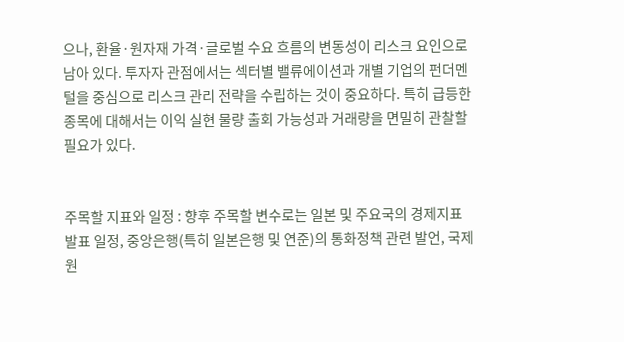으나, 환율·원자재 가격·글로벌 수요 흐름의 변동성이 리스크 요인으로 남아 있다. 투자자 관점에서는 섹터별 밸류에이션과 개별 기업의 펀더멘털을 중심으로 리스크 관리 전략을 수립하는 것이 중요하다. 특히 급등한 종목에 대해서는 이익 실현 물량 출회 가능성과 거래량을 면밀히 관찰할 필요가 있다.


주목할 지표와 일정 : 향후 주목할 변수로는 일본 및 주요국의 경제지표 발표 일정, 중앙은행(특히 일본은행 및 연준)의 통화정책 관련 발언, 국제 원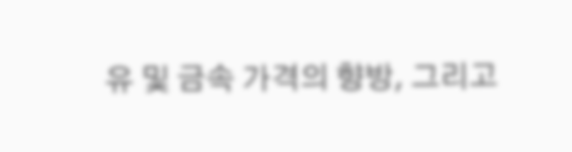유 및 금속 가격의 향방, 그리고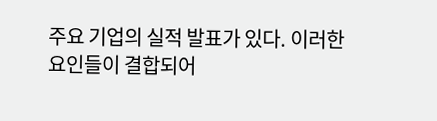주요 기업의 실적 발표가 있다. 이러한 요인들이 결합되어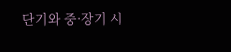단기와 중·장기 시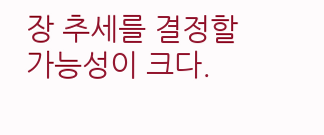장 추세를 결정할 가능성이 크다.